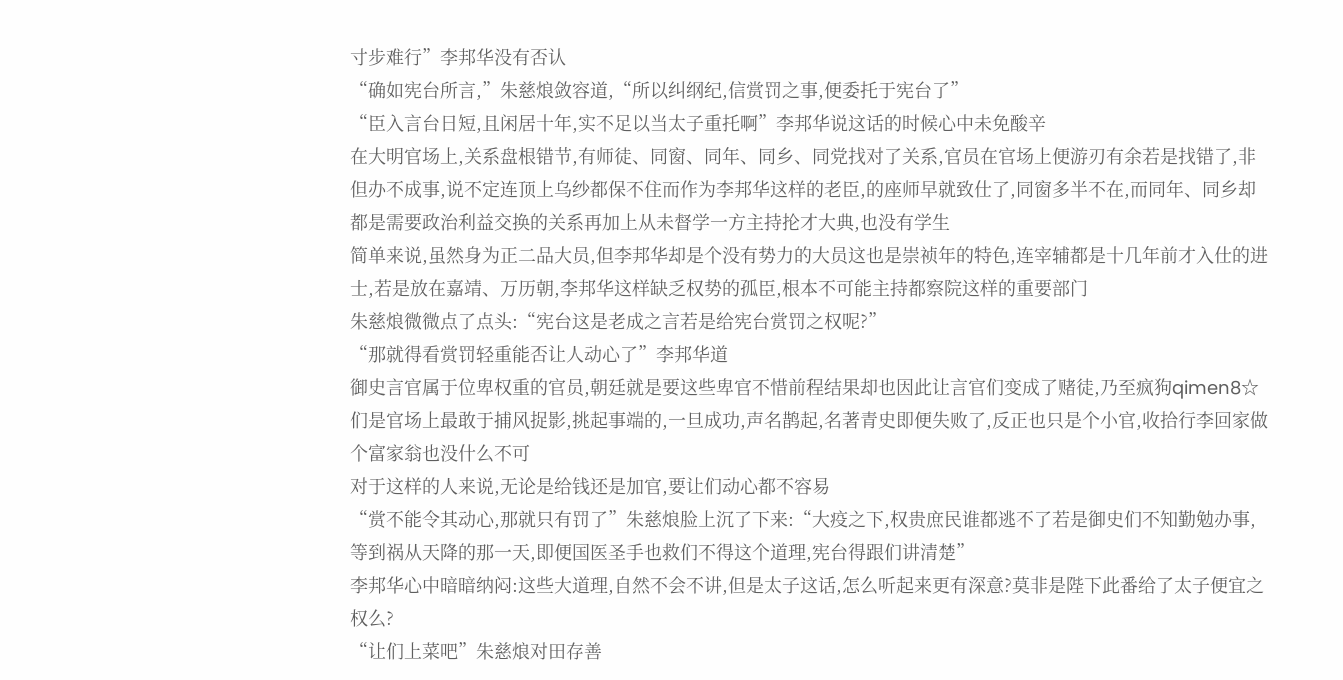寸步难行”李邦华没有否认
“确如宪台所言,”朱慈烺敛容道,“所以纠纲纪,信赏罚之事,便委托于宪台了”
“臣入言台日短,且闲居十年,实不足以当太子重托啊”李邦华说这话的时候心中未免酸辛
在大明官场上,关系盘根错节,有师徒、同窗、同年、同乡、同党找对了关系,官员在官场上便游刃有余若是找错了,非但办不成事,说不定连顶上乌纱都保不住而作为李邦华这样的老臣,的座师早就致仕了,同窗多半不在,而同年、同乡却都是需要政治利益交换的关系再加上从未督学一方主持抡才大典,也没有学生
简单来说,虽然身为正二品大员,但李邦华却是个没有势力的大员这也是崇祯年的特色,连宰辅都是十几年前才入仕的进士,若是放在嘉靖、万历朝,李邦华这样缺乏权势的孤臣,根本不可能主持都察院这样的重要部门
朱慈烺微微点了点头:“宪台这是老成之言若是给宪台赏罚之权呢?”
“那就得看赏罚轻重能否让人动心了”李邦华道
御史言官属于位卑权重的官员,朝廷就是要这些卑官不惜前程结果却也因此让言官们变成了赌徒,乃至疯狗qimen8☆们是官场上最敢于捕风捉影,挑起事端的,一旦成功,声名鹊起,名著青史即便失败了,反正也只是个小官,收拾行李回家做个富家翁也没什么不可
对于这样的人来说,无论是给钱还是加官,要让们动心都不容易
“赏不能令其动心,那就只有罚了”朱慈烺脸上沉了下来:“大疫之下,权贵庶民谁都逃不了若是御史们不知勤勉办事,等到祸从天降的那一天,即便国医圣手也救们不得这个道理,宪台得跟们讲清楚”
李邦华心中暗暗纳闷:这些大道理,自然不会不讲,但是太子这话,怎么听起来更有深意?莫非是陛下此番给了太子便宜之权么?
“让们上菜吧”朱慈烺对田存善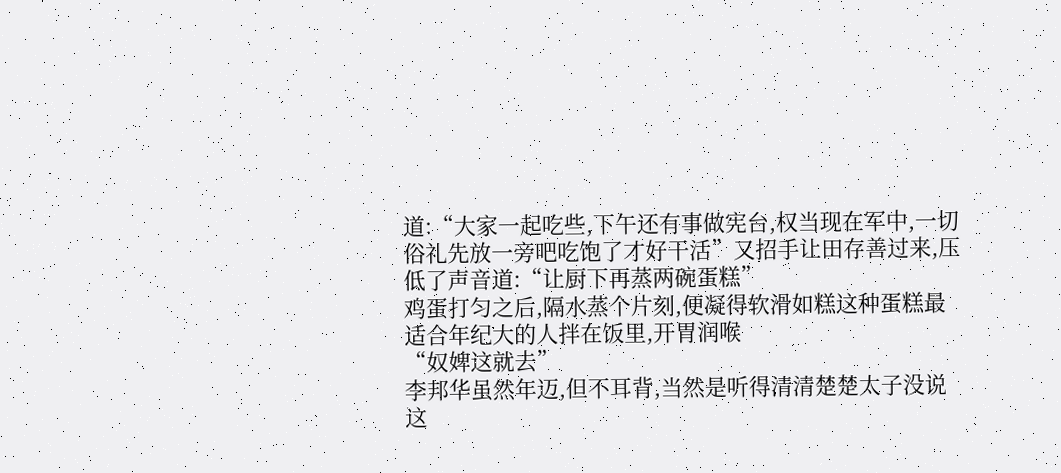道:“大家一起吃些,下午还有事做宪台,权当现在军中,一切俗礼先放一旁吧吃饱了才好干活”又招手让田存善过来,压低了声音道:“让厨下再蒸两碗蛋糕”
鸡蛋打匀之后,隔水蒸个片刻,便凝得软滑如糕这种蛋糕最适合年纪大的人拌在饭里,开胃润喉
“奴婢这就去”
李邦华虽然年迈,但不耳背,当然是听得清清楚楚太子没说这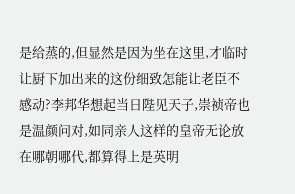是给蒸的,但显然是因为坐在这里,才临时让厨下加出来的这份细致怎能让老臣不感动?李邦华想起当日陛见天子,崇祯帝也是温颜问对,如同亲人这样的皇帝无论放在哪朝哪代,都算得上是英明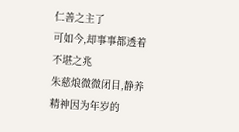仁善之主了
可如今,却事事都透着不堪之兆
朱慈烺微微闭目,静养精神因为年岁的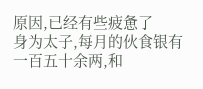原因,已经有些疲惫了
身为太子,每月的伙食银有一百五十余两,和